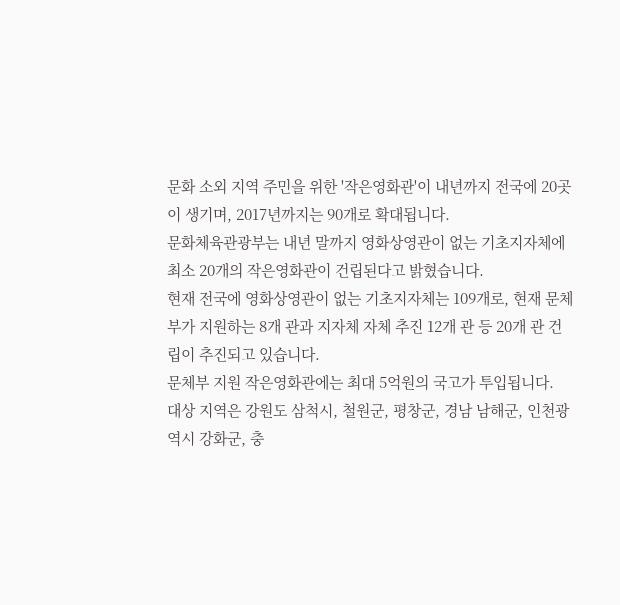문화 소외 지역 주민을 위한 '작은영화관'이 내년까지 전국에 20곳이 생기며, 2017년까지는 90개로 확대됩니다.
문화체육관광부는 내년 말까지 영화상영관이 없는 기초지자체에 최소 20개의 작은영화관이 건립된다고 밝혔습니다.
현재 전국에 영화상영관이 없는 기초지자체는 109개로, 현재 문체부가 지원하는 8개 관과 지자체 자체 추진 12개 관 등 20개 관 건립이 추진되고 있습니다.
문체부 지원 작은영화관에는 최대 5억원의 국고가 투입됩니다.
대상 지역은 강원도 삼척시, 철원군, 평창군, 경남 남해군, 인천광역시 강화군, 충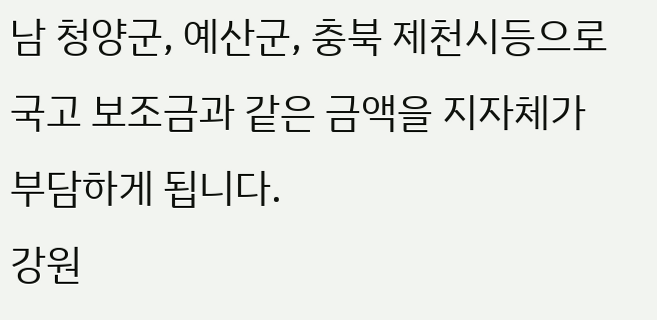남 청양군, 예산군, 충북 제천시등으로 국고 보조금과 같은 금액을 지자체가 부담하게 됩니다.
강원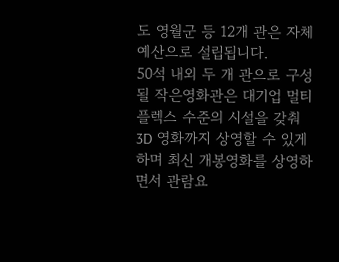도 영월군 등 12개 관은 자체 예산으로 설립됩니다.
50석 내외 두 개 관으로 구성될 작은영화관은 대기업 멀티플렉스 수준의 시설을 갖춰 3D 영화까지 상영할 수 있게 하며 최신 개봉영화를 상영하면서 관람요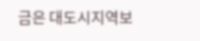금은 대도시지역보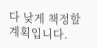다 낮게 책정할 계획입니다.